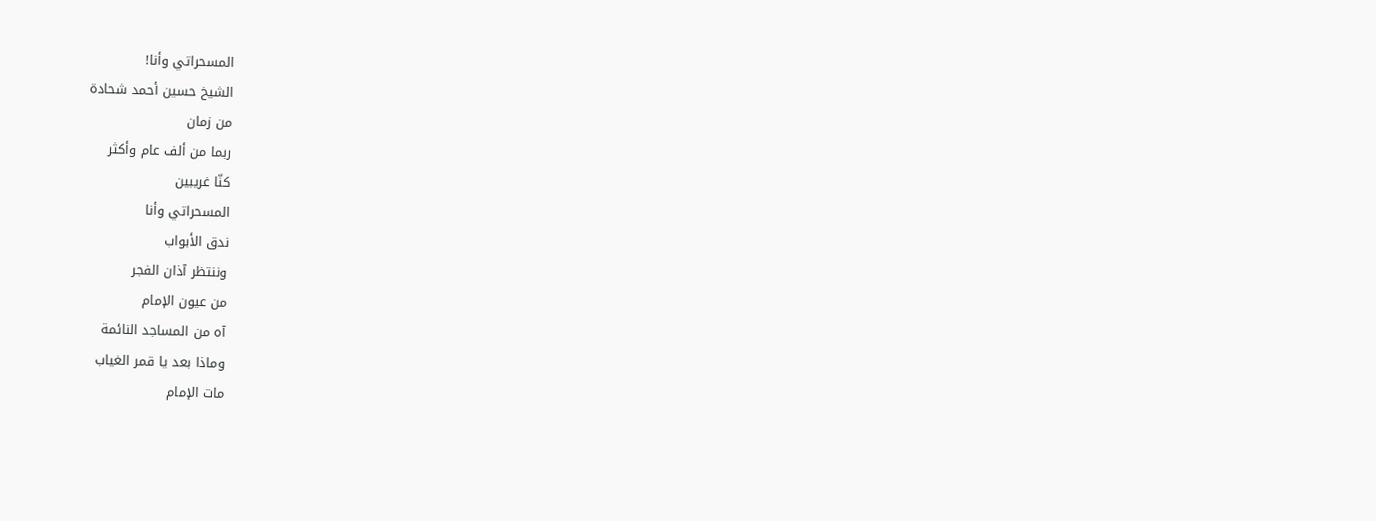المسحراتي وأنا!
الشيخ حسين أحمد شحادة
من زمان
ربما من ألف عام وأكثر
كنّا غريبين
المسحراتي وأنا
ندق الأبواب
وننتظر آذان الفجر
من عيون الإمام
آه من المساجد النائمة
وماذا بعد يا قمر الغياب
مات الإمام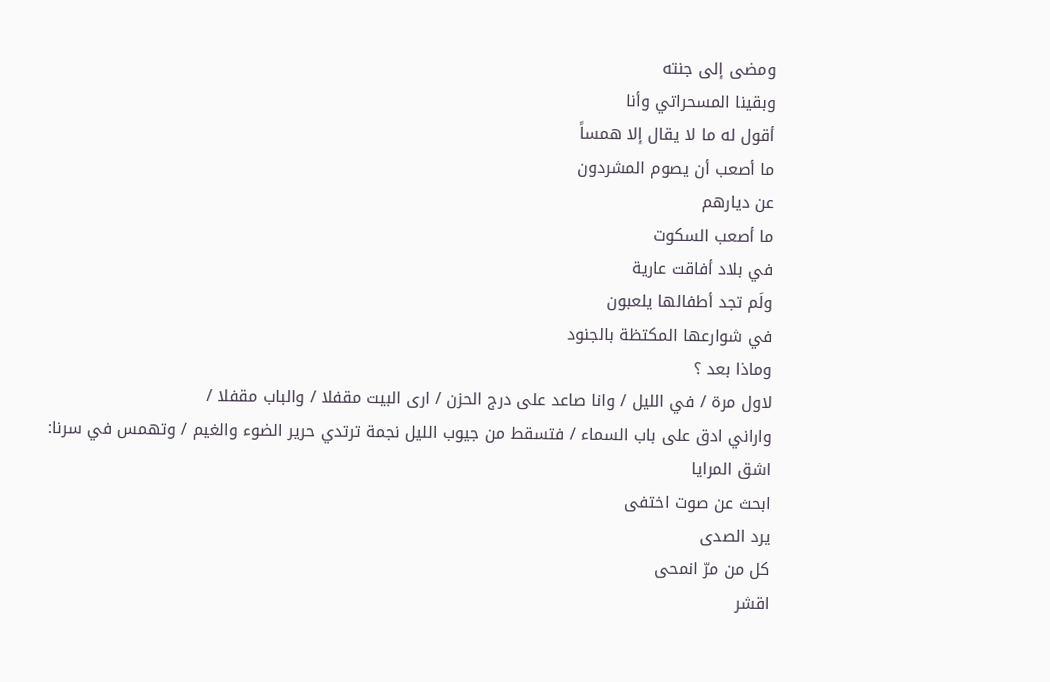ومضى إلى جنته
وبقينا المسحراتي وأنا
أقول له ما لا يقال إلا همساً
ما أصعب أن يصوم المشردون
عن ديارهم
ما أصعب السكوت
في بلاد أفاقت عارية
ولَم تجد أطفالها يلعبون
في شوارعها المكتظة بالجنود
وماذا بعد ؟
لاول مرة / في الليل / وانا صاعد على درج الحزن / ارى البيت مقفلا / والباب مقفلا /
واراني ادق على باب السماء / فتسقط من جيوب الليل نجمة ترتدي حرير الضوء والغيم / وتهمس في سرنا:
اشق المرايا
ابحث عن صوت اختفى
يرد الصدى
كل من مرّ انمحى
اقشر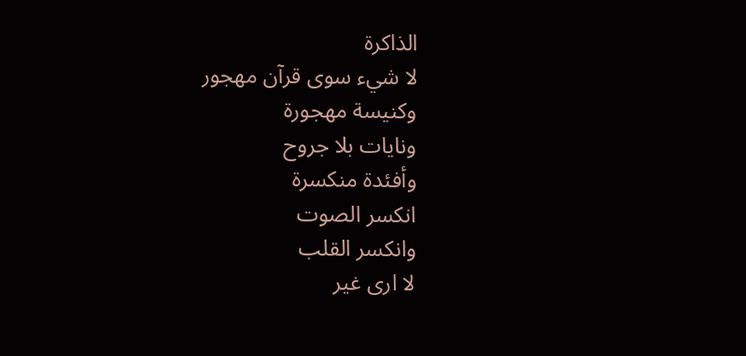الذاكرة
لا شيء سوى قرآن مهجور
وكنيسة مهجورة
ونايات بلا جروح
وأفئدة منكسرة
انكسر الصوت
وانكسر القلب
لا ارى غير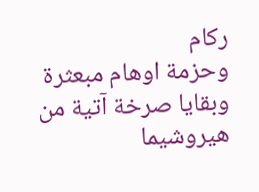ركام
وحزمة اوهام مبعثرة
وبقايا صرخة آتية من هيروشيما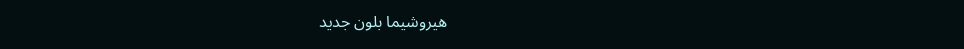هيروشيما بلون جديد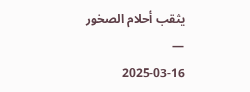يثقب أحلام الصخور
—
2025-03-16